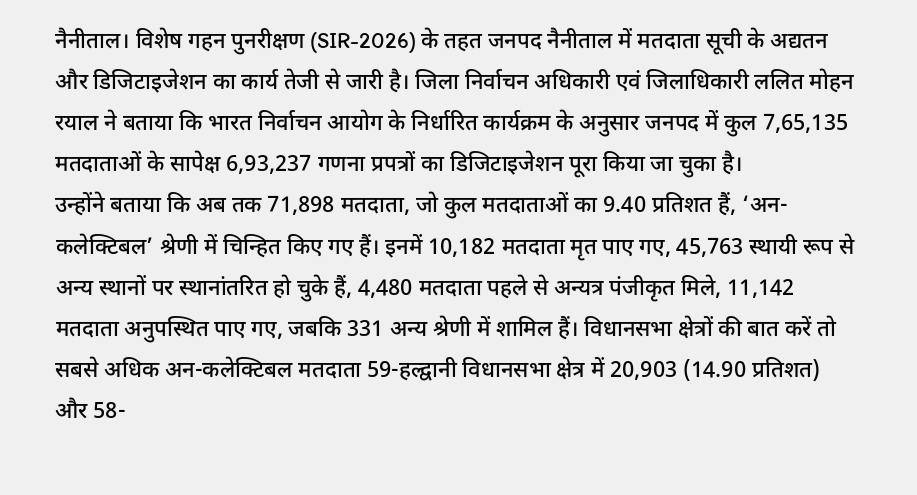नैनीताल। विशेष गहन पुनरीक्षण (SIR-2026) के तहत जनपद नैनीताल में मतदाता सूची के अद्यतन और डिजिटाइजेशन का कार्य तेजी से जारी है। जिला निर्वाचन अधिकारी एवं जिलाधिकारी ललित मोहन रयाल ने बताया कि भारत निर्वाचन आयोग के निर्धारित कार्यक्रम के अनुसार जनपद में कुल 7,65,135 मतदाताओं के सापेक्ष 6,93,237 गणना प्रपत्रों का डिजिटाइजेशन पूरा किया जा चुका है।
उन्होंने बताया कि अब तक 71,898 मतदाता, जो कुल मतदाताओं का 9.40 प्रतिशत हैं, ‘अन-कलेक्टिबल’ श्रेणी में चिन्हित किए गए हैं। इनमें 10,182 मतदाता मृत पाए गए, 45,763 स्थायी रूप से अन्य स्थानों पर स्थानांतरित हो चुके हैं, 4,480 मतदाता पहले से अन्यत्र पंजीकृत मिले, 11,142 मतदाता अनुपस्थित पाए गए, जबकि 331 अन्य श्रेणी में शामिल हैं। विधानसभा क्षेत्रों की बात करें तो सबसे अधिक अन-कलेक्टिबल मतदाता 59-हल्द्वानी विधानसभा क्षेत्र में 20,903 (14.90 प्रतिशत) और 58-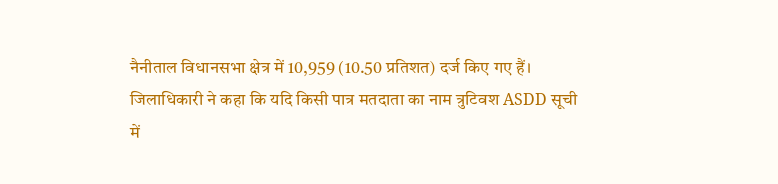नैनीताल विधानसभा क्षेत्र में 10,959 (10.50 प्रतिशत) दर्ज किए गए हैं।
जिलाधिकारी ने कहा कि यदि किसी पात्र मतदाता का नाम त्रुटिवश ASDD सूची में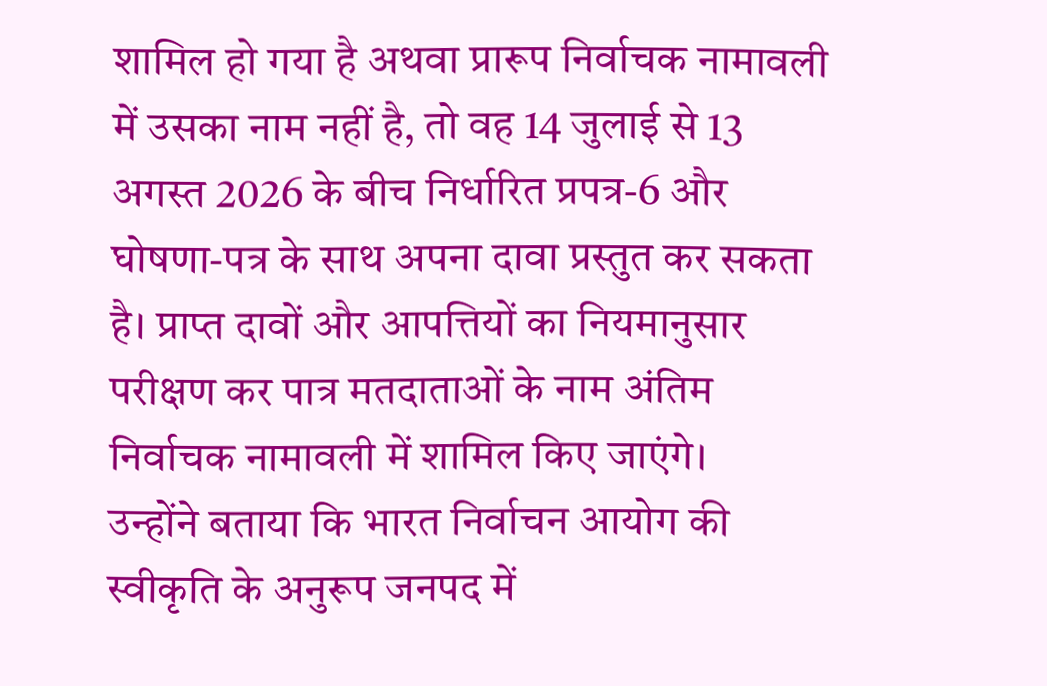शामिल हो गया है अथवा प्रारूप निर्वाचक नामावली में उसका नाम नहीं है, तो वह 14 जुलाई से 13 अगस्त 2026 के बीच निर्धारित प्रपत्र-6 और घोषणा-पत्र के साथ अपना दावा प्रस्तुत कर सकता है। प्राप्त दावों और आपत्तियों का नियमानुसार परीक्षण कर पात्र मतदाताओं के नाम अंतिम निर्वाचक नामावली में शामिल किए जाएंगे।
उन्होंने बताया कि भारत निर्वाचन आयोग की स्वीकृति के अनुरूप जनपद में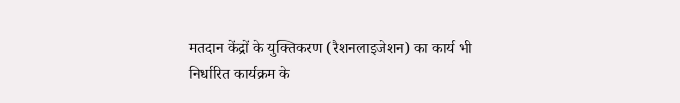मतदान केंद्रों के युक्तिकरण (रैशनलाइजेशन) का कार्य भी निर्धारित कार्यक्रम के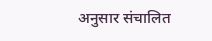अनुसार संचालित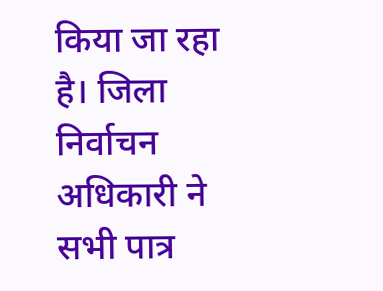किया जा रहा है। जिला निर्वाचन अधिकारी ने सभी पात्र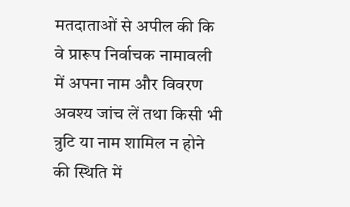मतदाताओं से अपील की कि वे प्रारूप निर्वाचक नामावली में अपना नाम और विवरण अवश्य जांच लें तथा किसी भी त्रुटि या नाम शामिल न होने की स्थिति में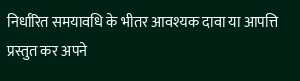निर्धारित समयावधि के भीतर आवश्यक दावा या आपत्ति प्रस्तुत कर अपने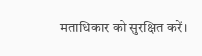मताधिकार को सुरक्षित करें।